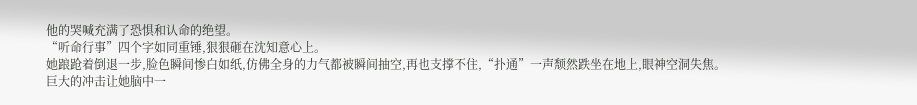他的哭喊充满了恐惧和认命的绝望。
“听命行事”四个字如同重锤,狠狠砸在沈知意心上。
她踉跄着倒退一步,脸色瞬间惨白如纸,仿佛全身的力气都被瞬间抽空,再也支撑不住,“扑通”一声颓然跌坐在地上,眼神空洞失焦。
巨大的冲击让她脑中一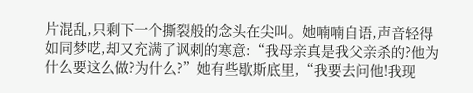片混乱,只剩下一个撕裂般的念头在尖叫。她喃喃自语,声音轻得如同梦呓,却又充满了讽刺的寒意:“我母亲真是我父亲杀的?他为什么要这么做?为什么?”她有些歇斯底里,“我要去问他!我现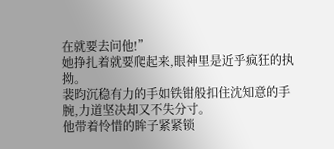在就要去问他!”
她挣扎着就要爬起来,眼神里是近乎疯狂的执拗。
裴昀沉稳有力的手如铁钳般扣住沈知意的手腕,力道坚决却又不失分寸。
他带着怜惜的眸子紧紧锁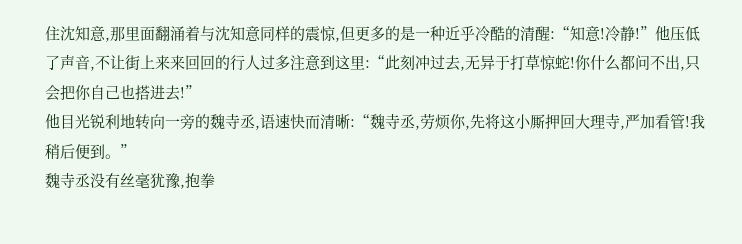住沈知意,那里面翻涌着与沈知意同样的震惊,但更多的是一种近乎冷酷的清醒:“知意!冷静!”他压低了声音,不让街上来来回回的行人过多注意到这里:“此刻冲过去,无异于打草惊蛇!你什么都问不出,只会把你自己也搭进去!”
他目光锐利地转向一旁的魏寺丞,语速快而清晰:“魏寺丞,劳烦你,先将这小厮押回大理寺,严加看管!我稍后便到。”
魏寺丞没有丝毫犹豫,抱拳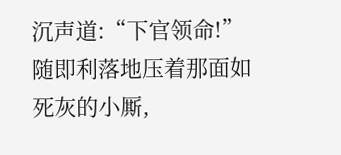沉声道:“下官领命!”
随即利落地压着那面如死灰的小厮,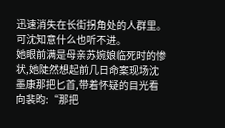迅速消失在长街拐角处的人群里。
可沈知意什么也听不进。
她眼前满是母亲苏婉娘临死时的惨状,她陡然想起前几日命案现场沈墨康那把匕首,带着怀疑的目光看向裴昀:“那把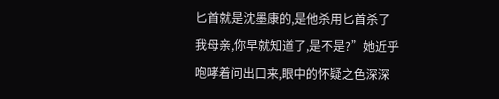匕首就是沈墨康的,是他杀用匕首杀了我母亲,你早就知道了,是不是?”她近乎咆哮着问出口来,眼中的怀疑之色深深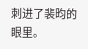刺进了裴昀的眼里。